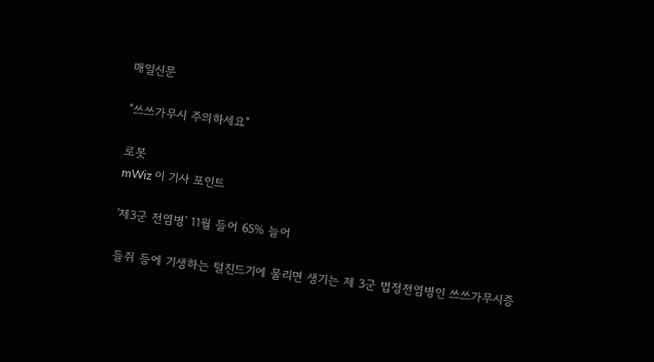매일신문

"쓰쓰가무시 주의하세요"

로봇
mWiz 이 기사 포인트

'제3군 전염병' 11월 들어 65% 늘어

들쥐 등에 기생하는 털진드기에 물리면 생기는 제 3군 법정전염병인 쓰쓰가무시증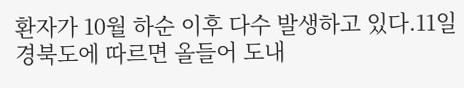환자가 10월 하순 이후 다수 발생하고 있다.11일 경북도에 따르면 올들어 도내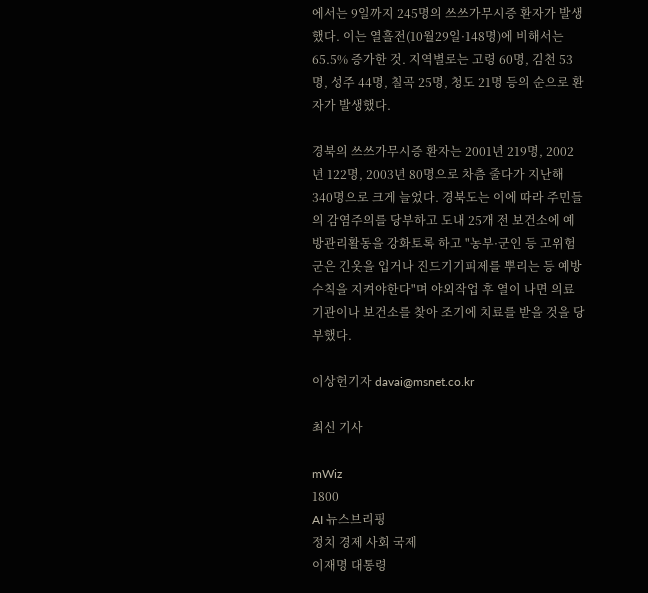에서는 9일까지 245명의 쓰쓰가무시증 환자가 발생했다. 이는 열흘전(10월29일·148명)에 비해서는 65.5% 증가한 것. 지역별로는 고령 60명, 김천 53명, 성주 44명, 칠곡 25명, 청도 21명 등의 순으로 환자가 발생했다.

경북의 쓰쓰가무시증 환자는 2001년 219명, 2002년 122명, 2003년 80명으로 차츰 줄다가 지난해 340명으로 크게 늘었다. 경북도는 이에 따라 주민들의 감염주의를 당부하고 도내 25개 전 보건소에 예방관리활동을 강화토록 하고 "농부·군인 등 고위험군은 긴옷을 입거나 진드기기피제를 뿌리는 등 예방수칙을 지켜야한다"며 야외작업 후 열이 나면 의료기관이나 보건소를 찾아 조기에 치료를 받을 것을 당부했다.

이상헌기자 davai@msnet.co.kr

최신 기사

mWiz
1800
AI 뉴스브리핑
정치 경제 사회 국제
이재명 대통령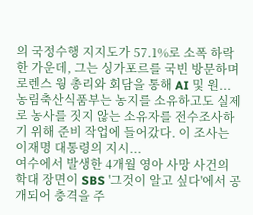의 국정수행 지지도가 57.1%로 소폭 하락한 가운데, 그는 싱가포르를 국빈 방문하며 로렌스 웡 총리와 회담을 통해 AI 및 원...
농림축산식품부는 농지를 소유하고도 실제로 농사를 짓지 않는 소유자를 전수조사하기 위해 준비 작업에 들어갔다. 이 조사는 이재명 대통령의 지시...
여수에서 발생한 4개월 영아 사망 사건의 학대 장면이 SBS '그것이 알고 싶다'에서 공개되어 충격을 주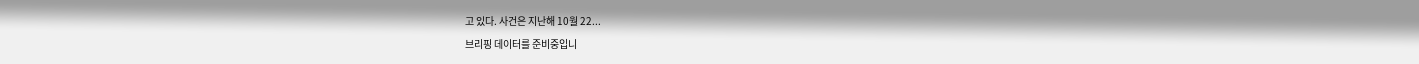고 있다. 사건은 지난해 10월 22...
브리핑 데이터를 준비중입니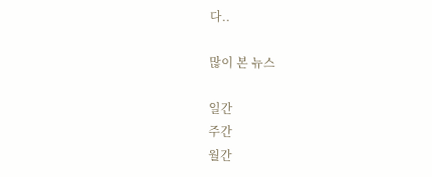다..

많이 본 뉴스

일간
주간
월간